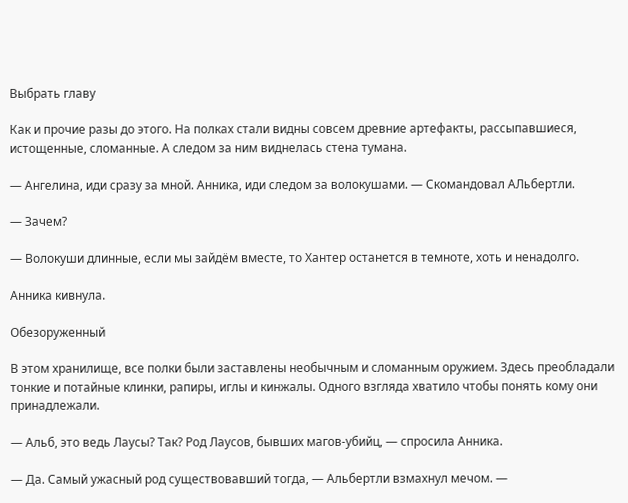Выбрать главу

Как и прочие разы до этого. На полках стали видны совсем древние артефакты, рассыпавшиеся, истощенные, сломанные. А следом за ним виднелась стена тумана.

— Ангелина, иди сразу за мной. Анника, иди следом за волокушами. — Скомандовал АЛьбертли.

— Зачем?

— Волокуши длинные, если мы зайдём вместе, то Хантер останется в темноте, хоть и ненадолго.

Анника кивнула.

Обезоруженный

В этом хранилище, все полки были заставлены необычным и сломанным оружием. Здесь преобладали тонкие и потайные клинки, рапиры, иглы и кинжалы. Одного взгляда хватило чтобы понять кому они принадлежали.

— Альб, это ведь Лаусы? Так? Род Лаусов, бывших магов-убийц, — спросила Анника.

— Да. Самый ужасный род существовавший тогда, — Альбертли взмахнул мечом. —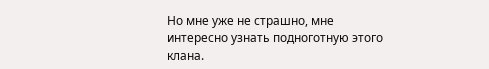Но мне уже не страшно, мне интересно узнать подноготную этого клана.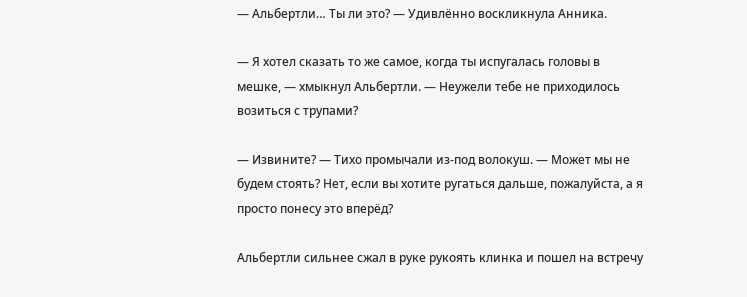— Альбертли… Ты ли это? — Удивлённо воскликнула Анника.

— Я хотел сказать то же самое, когда ты испугалась головы в мешке, — хмыкнул Альбертли. — Неужели тебе не приходилось возиться с трупами?

— Извините? — Тихо промычали из-под волокуш. — Может мы не будем стоять? Нет, если вы хотите ругаться дальше, пожалуйста, а я просто понесу это вперёд?

Альбертли сильнее сжал в руке рукоять клинка и пошел на встречу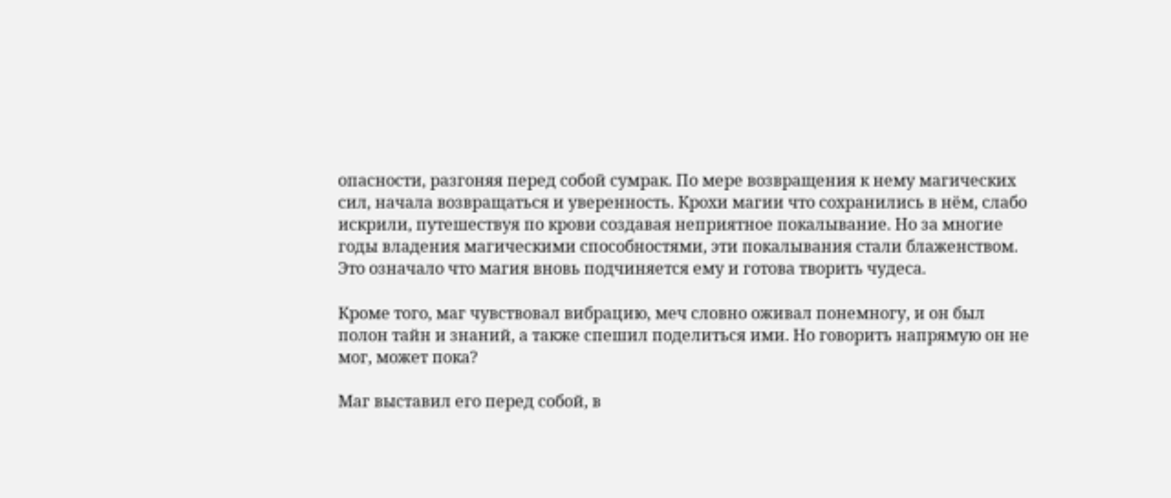опасности, разгоняя перед собой сумрак. По мере возвращения к нему магических сил, начала возвращаться и уверенность. Крохи магии что сохранились в нём, слабо искрили, путешествуя по крови создавая неприятное покалывание. Но за многие годы владения магическими способностями, эти покалывания стали блаженством. Это означало что магия вновь подчиняется ему и готова творить чудеса.

Кроме того, маг чувствовал вибрацию, меч словно оживал понемногу, и он был полон тайн и знаний, а также спешил поделиться ими. Но говорить напрямую он не мог, может пока?

Маг выставил его перед собой, в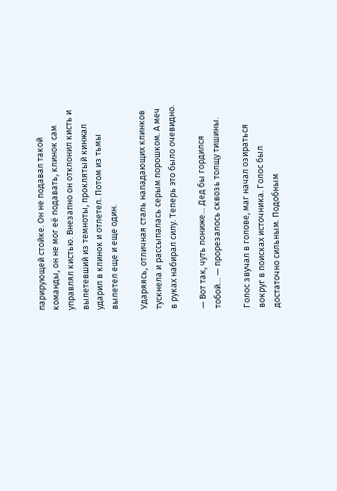парирующей стойке. Он не подавал такой команды, он не мог её подавать, клинок сам управлял кистью. Внезапно он отклонил кисть и вылетевший из темноты, проклятый кинжал ударил в клинок и отлетел. Потом из тьмы вылетел еще и еще один.

Ударяясь, отличная сталь нападающих клинков тускнела и рассыпалась серым порошком. А меч в руках набирал силу. Теперь это было очевидно.

— Вот так, чуть пониже… Дед бы гордился тобой… — прорезалось сквозь толщу тишины.

Голос звучал в голове, маг начал озираться вокруг в поисках источника. Голос был достаточно сильным. Подобным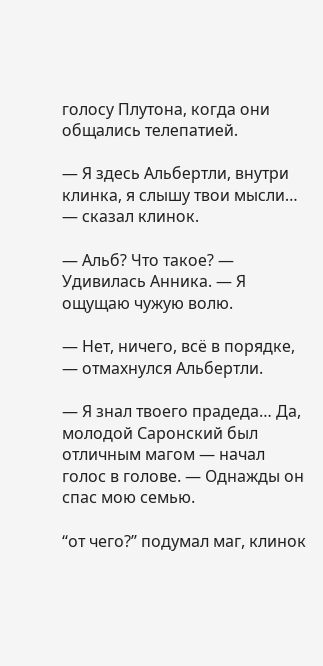голосу Плутона, когда они общались телепатией.

— Я здесь Альбертли, внутри клинка, я слышу твои мысли… — сказал клинок.

— Альб? Что такое? — Удивилась Анника. — Я ощущаю чужую волю.

— Нет, ничего, всё в порядке, — отмахнулся Альбертли.

— Я знал твоего прадеда… Да, молодой Саронский был отличным магом — начал голос в голове. — Однажды он спас мою семью.

“от чего?” подумал маг, клинок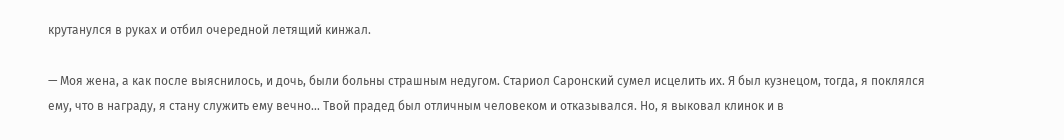крутанулся в руках и отбил очередной летящий кинжал.

— Моя жена, а как после выяснилось, и дочь, были больны страшным недугом. Стариол Саронский сумел исцелить их. Я был кузнецом, тогда, я поклялся ему, что в награду, я стану служить ему вечно… Твой прадед был отличным человеком и отказывался. Но, я выковал клинок и в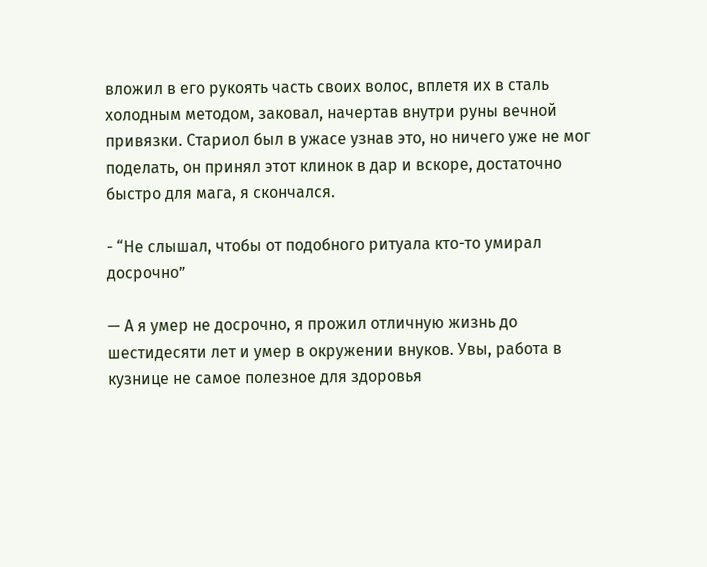вложил в его рукоять часть своих волос, вплетя их в сталь холодным методом, заковал, начертав внутри руны вечной привязки. Стариол был в ужасе узнав это, но ничего уже не мог поделать, он принял этот клинок в дар и вскоре, достаточно быстро для мага, я скончался.

- “Не слышал, чтобы от подобного ритуала кто-то умирал досрочно”

— А я умер не досрочно, я прожил отличную жизнь до шестидесяти лет и умер в окружении внуков. Увы, работа в кузнице не самое полезное для здоровья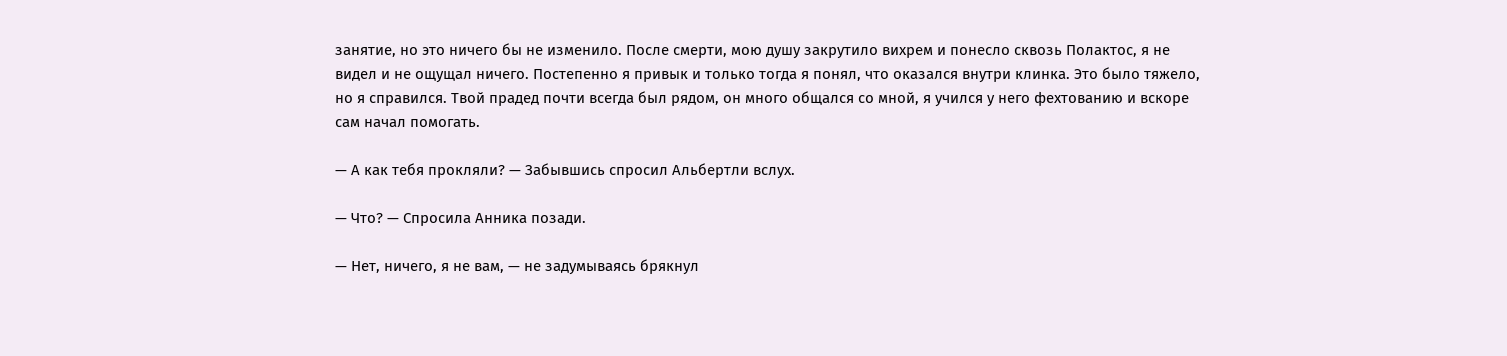занятие, но это ничего бы не изменило. После смерти, мою душу закрутило вихрем и понесло сквозь Полактос, я не видел и не ощущал ничего. Постепенно я привык и только тогда я понял, что оказался внутри клинка. Это было тяжело, но я справился. Твой прадед почти всегда был рядом, он много общался со мной, я учился у него фехтованию и вскоре сам начал помогать.

— А как тебя прокляли? — Забывшись спросил Альбертли вслух.

— Что? — Спросила Анника позади.

— Нет, ничего, я не вам, — не задумываясь брякнул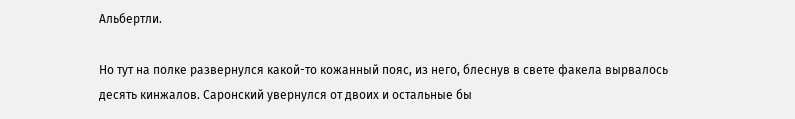Альбертли.

Но тут на полке развернулся какой-то кожанный пояс, из него, блеснув в свете факела вырвалось десять кинжалов. Саронский увернулся от двоих и остальные бы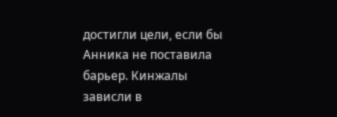достигли цели, если бы Анника не поставила барьер. Кинжалы зависли в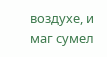воздухе, и маг сумел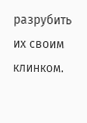разрубить их своим клинком.